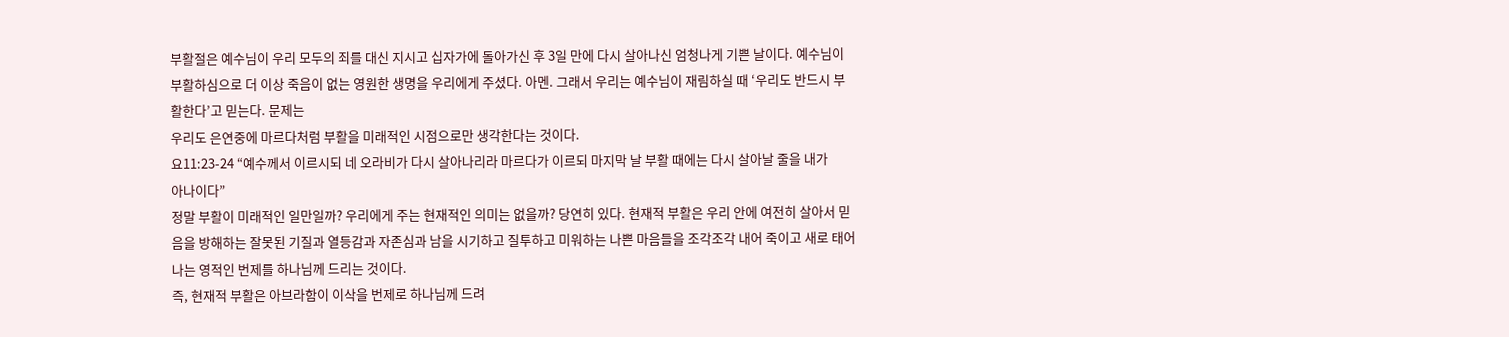부활절은 예수님이 우리 모두의 죄를 대신 지시고 십자가에 돌아가신 후 3일 만에 다시 살아나신 엄청나게 기쁜 날이다. 예수님이 부활하심으로 더 이상 죽음이 없는 영원한 생명을 우리에게 주셨다. 아멘. 그래서 우리는 예수님이 재림하실 때 ‘우리도 반드시 부활한다’고 믿는다. 문제는
우리도 은연중에 마르다처럼 부활을 미래적인 시점으로만 생각한다는 것이다.
요11:23-24 “예수께서 이르시되 네 오라비가 다시 살아나리라 마르다가 이르되 마지막 날 부활 때에는 다시 살아날 줄을 내가
아나이다”
정말 부활이 미래적인 일만일까? 우리에게 주는 현재적인 의미는 없을까? 당연히 있다. 현재적 부활은 우리 안에 여전히 살아서 믿음을 방해하는 잘못된 기질과 열등감과 자존심과 남을 시기하고 질투하고 미워하는 나쁜 마음들을 조각조각 내어 죽이고 새로 태어나는 영적인 번제를 하나님께 드리는 것이다.
즉, 현재적 부활은 아브라함이 이삭을 번제로 하나님께 드려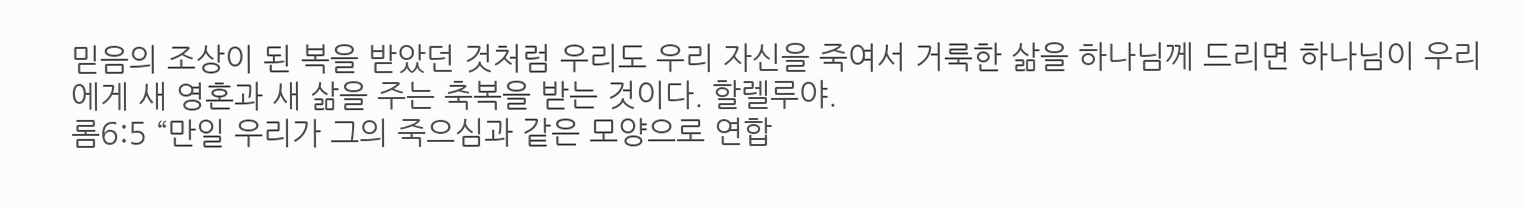믿음의 조상이 된 복을 받았던 것처럼 우리도 우리 자신을 죽여서 거룩한 삶을 하나님께 드리면 하나님이 우리에게 새 영혼과 새 삶을 주는 축복을 받는 것이다. 할렐루야.
롬6:5 “만일 우리가 그의 죽으심과 같은 모양으로 연합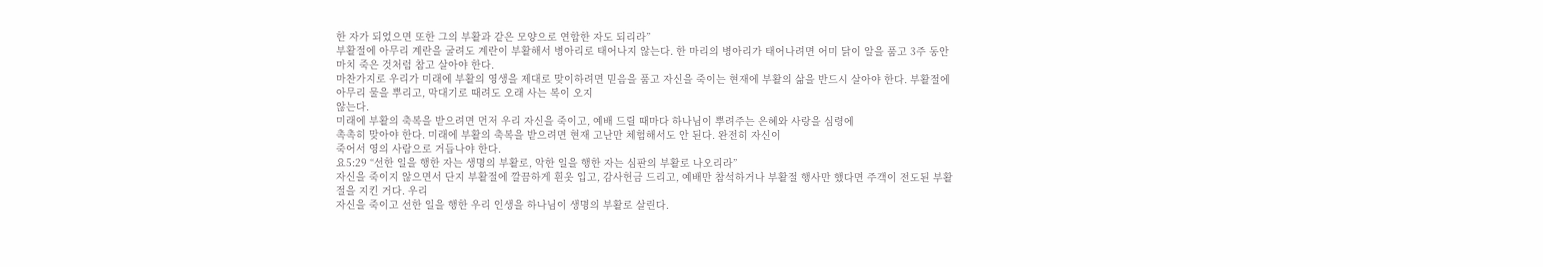한 자가 되었으면 또한 그의 부활과 같은 모양으로 연합한 자도 되리라”
부활절에 아무리 계란을 굴려도 계란이 부활해서 병아리로 태어나지 않는다. 한 마리의 병아리가 태어나려면 어미 닭이 알을 품고 3주 동안 마치 죽은 것처럼 참고 살아야 한다.
마찬가지로 우리가 미래에 부활의 영생을 제대로 맞이하려면 믿음을 품고 자신을 죽이는 현재에 부활의 삶을 반드시 살아야 한다. 부활절에 아무리 물을 뿌리고, 막대기로 때려도 오래 사는 복이 오지
않는다.
미래에 부활의 축복을 받으려면 먼저 우리 자신을 죽이고, 예배 드릴 때마다 하나님이 뿌려주는 은혜와 사랑을 심령에
촉촉히 맞아야 한다. 미래에 부활의 축복을 받으려면 현재 고난만 체험해서도 안 된다. 완전히 자신이
죽어서 영의 사람으로 거듭나야 한다.
요5:29 “선한 일을 행한 자는 생명의 부활로, 악한 일을 행한 자는 심판의 부활로 나오리라”
자신을 죽이지 않으면서 단지 부활절에 깔끔하게 흰옷 입고, 감사헌금 드리고, 예배만 참석하거나 부활절 행사만 했다면 주객이 전도된 부활절을 지킨 거다. 우리
자신을 죽이고 선한 일을 행한 우리 인생을 하나님이 생명의 부활로 살린다.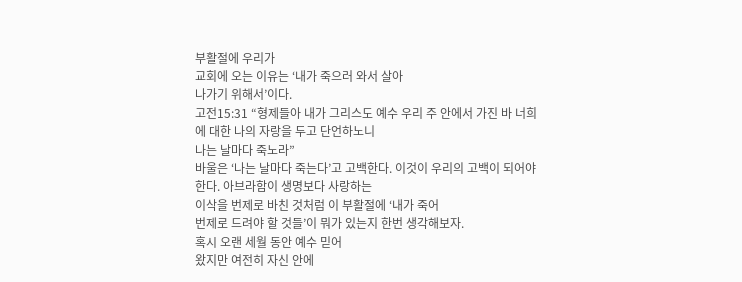부활절에 우리가
교회에 오는 이유는 ‘내가 죽으러 와서 살아
나가기 위해서’이다.
고전15:31 “형제들아 내가 그리스도 예수 우리 주 안에서 가진 바 너희에 대한 나의 자랑을 두고 단언하노니
나는 날마다 죽노라”
바울은 ‘나는 날마다 죽는다’고 고백한다. 이것이 우리의 고백이 되어야 한다. 아브라함이 생명보다 사랑하는
이삭을 번제로 바친 것처럼 이 부활절에 ‘내가 죽어
번제로 드려야 할 것들’이 뭐가 있는지 한번 생각해보자.
혹시 오랜 세월 동안 예수 믿어
왔지만 여전히 자신 안에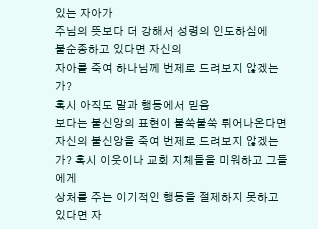있는 자아가
주님의 뜻보다 더 강해서 성령의 인도하심에
불순종하고 있다면 자신의
자아를 죽여 하나님께 번제로 드려보지 않겠는가?
혹시 아직도 말과 행동에서 믿음
보다는 불신앙의 표현이 불쑥불쑥 튀어나온다면
자신의 불신앙을 죽여 번제로 드려보지 않겠는가? 혹시 이웃이나 교회 지체들을 미워하고 그들에게
상처를 주는 이기적인 행동을 절제하지 못하고
있다면 자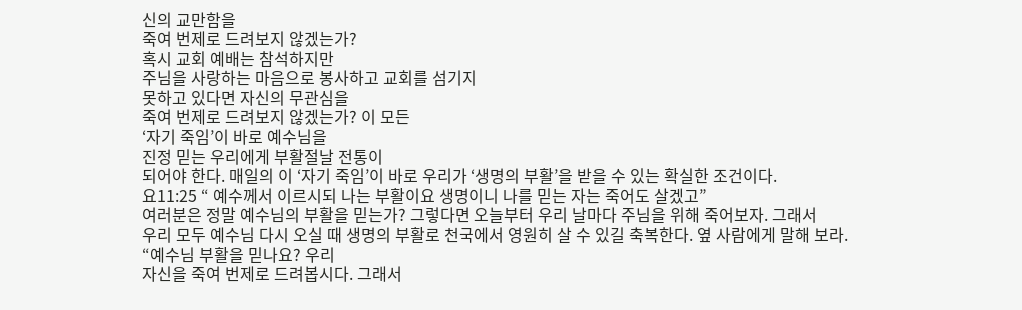신의 교만함을
죽여 번제로 드려보지 않겠는가?
혹시 교회 예배는 참석하지만
주님을 사랑하는 마음으로 봉사하고 교회를 섬기지
못하고 있다면 자신의 무관심을
죽여 번제로 드려보지 않겠는가? 이 모든
‘자기 죽임’이 바로 예수님을
진정 믿는 우리에게 부활절날 전통이
되어야 한다. 매일의 이 ‘자기 죽임’이 바로 우리가 ‘생명의 부활’을 받을 수 있는 확실한 조건이다.
요11:25 “ 예수께서 이르시되 나는 부활이요 생명이니 나를 믿는 자는 죽어도 살겠고”
여러분은 정말 예수님의 부활을 믿는가? 그렇다면 오늘부터 우리 날마다 주님을 위해 죽어보자. 그래서
우리 모두 예수님 다시 오실 때 생명의 부활로 천국에서 영원히 살 수 있길 축복한다. 옆 사람에게 말해 보라. “예수님 부활을 믿나요? 우리
자신을 죽여 번제로 드려봅시다. 그래서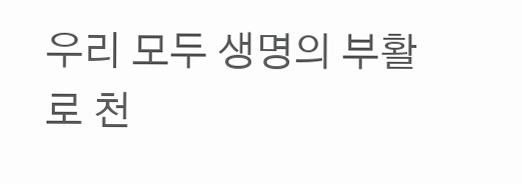우리 모두 생명의 부활로 천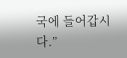국에 들어갑시다.”